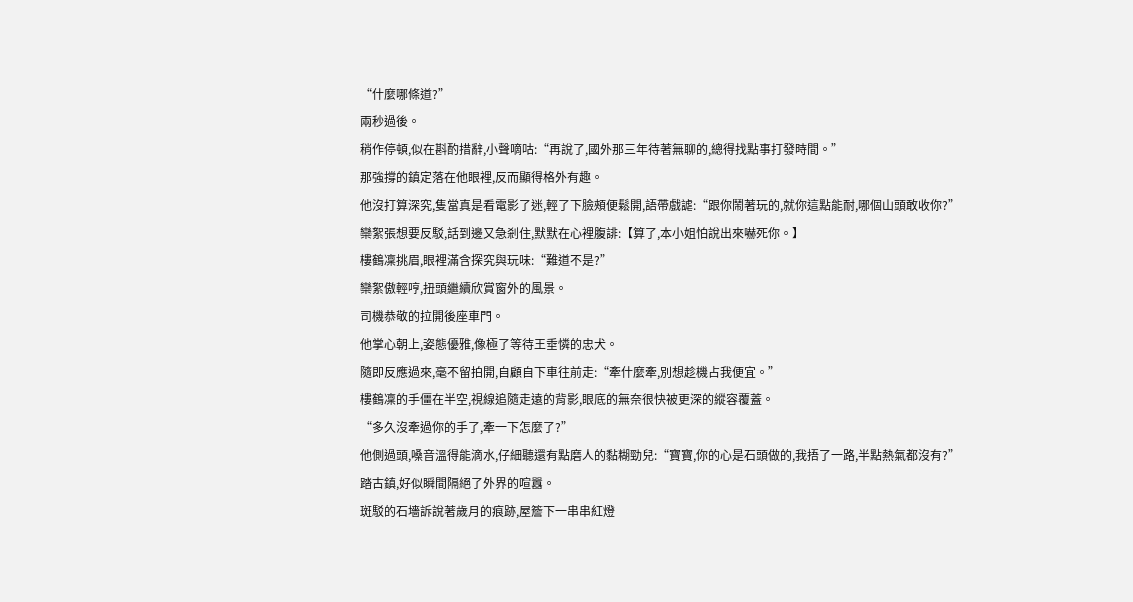“什麼哪條道?”
兩秒過後。
稍作停頓,似在斟酌措辭,小聲嘀咕:“再說了,國外那三年待著無聊的,總得找點事打發時間。”
那強撐的鎮定落在他眼裡,反而顯得格外有趣。
他沒打算深究,隻當真是看電影了迷,輕了下臉頰便鬆開,語帶戲謔:“跟你鬧著玩的,就你這點能耐,哪個山頭敢收你?”
欒絮張想要反駁,話到邊又急剎住,默默在心裡腹誹:【算了,本小姐怕說出來嚇死你。】
樓鶴凜挑眉,眼裡滿含探究與玩味:“難道不是?”
欒絮傲輕哼,扭頭繼續欣賞窗外的風景。
司機恭敬的拉開後座車門。
他掌心朝上,姿態優雅,像極了等待王垂憐的忠犬。
隨即反應過來,毫不留拍開,自顧自下車往前走:“牽什麼牽,別想趁機占我便宜。”
樓鶴凜的手僵在半空,視線追隨走遠的背影,眼底的無奈很快被更深的縱容覆蓋。
“多久沒牽過你的手了,牽一下怎麼了?”
他側過頭,嗓音溫得能滴水,仔細聽還有點磨人的黏糊勁兒:“寶寶,你的心是石頭做的,我捂了一路,半點熱氣都沒有?”
踏古鎮,好似瞬間隔絕了外界的喧囂。
斑駁的石墻訴說著歲月的痕跡,屋簷下一串串紅燈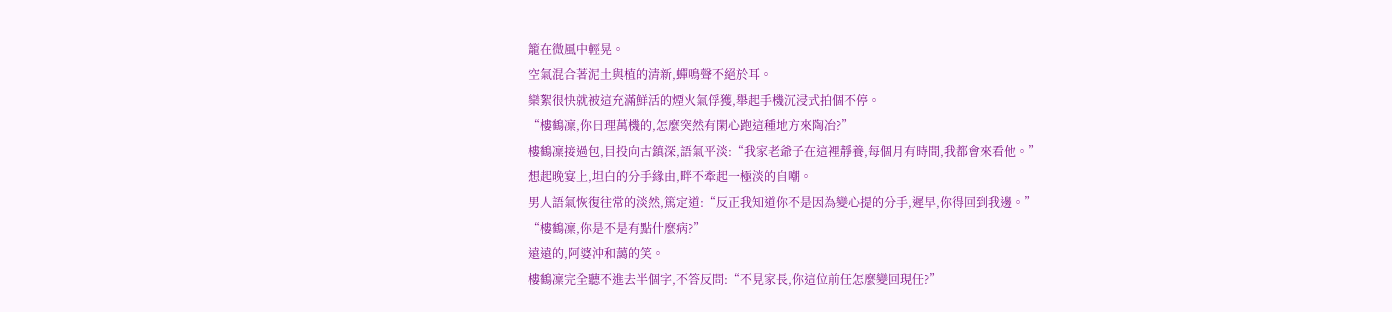籠在微風中輕晃。
空氣混合著泥土與植的清新,蟬鳴聲不絕於耳。
欒絮很快就被這充滿鮮活的煙火氣俘獲,舉起手機沉浸式拍個不停。
“樓鶴凜,你日理萬機的,怎麼突然有閑心跑這種地方來陶冶?”
樓鶴凜接過包,目投向古鎮深,語氣平淡:“我家老爺子在這裡靜養,每個月有時間,我都會來看他。”
想起晚宴上,坦白的分手緣由,畔不牽起一極淡的自嘲。
男人語氣恢復往常的淡然,篤定道:“反正我知道你不是因為變心提的分手,遲早,你得回到我邊。”
“樓鶴凜,你是不是有點什麼病?”
遠遠的,阿婆沖和藹的笑。
樓鶴凜完全聽不進去半個字,不答反問:“不見家長,你這位前任怎麼變回現任?”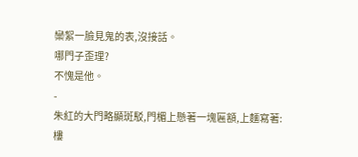欒絮一臉見鬼的表,沒接話。
哪門子歪理?
不愧是他。
-
朱紅的大門略顯斑駁,門楣上懸著一塊匾額,上麵寫著:樓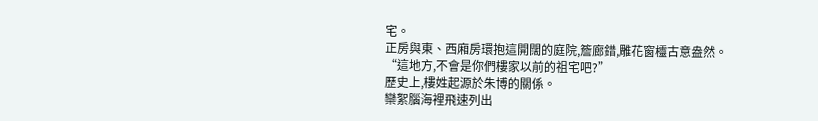宅。
正房與東、西廂房環抱這開闊的庭院,簷廊錯,雕花窗欞古意盎然。
“這地方,不會是你們樓家以前的祖宅吧?”
歷史上,樓姓起源於朱博的關係。
欒絮腦海裡飛速列出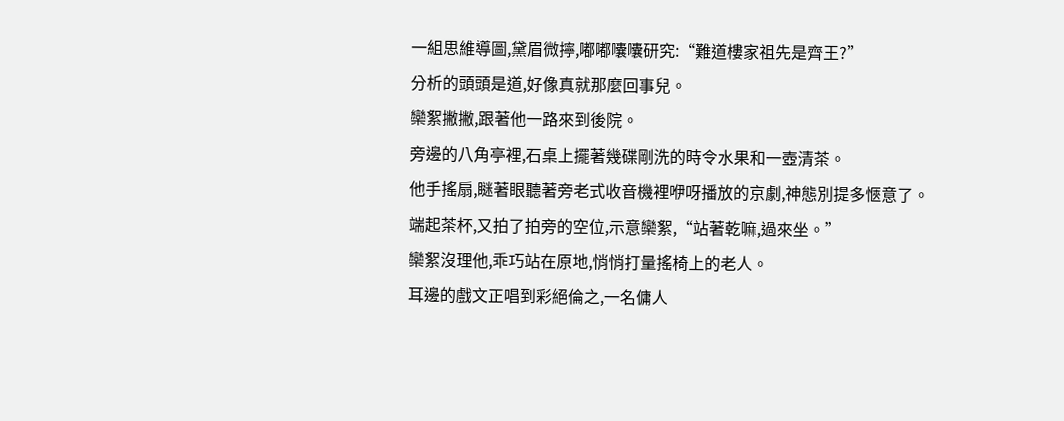一組思維導圖,黛眉微擰,嘟嘟囔囔研究:“難道樓家祖先是齊王?”
分析的頭頭是道,好像真就那麼回事兒。
欒絮撇撇,跟著他一路來到後院。
旁邊的八角亭裡,石桌上擺著幾碟剛洗的時令水果和一壺清茶。
他手搖扇,瞇著眼聽著旁老式收音機裡咿呀播放的京劇,神態別提多愜意了。
端起茶杯,又拍了拍旁的空位,示意欒絮,“站著乾嘛,過來坐。”
欒絮沒理他,乖巧站在原地,悄悄打量搖椅上的老人。
耳邊的戲文正唱到彩絕倫之,一名傭人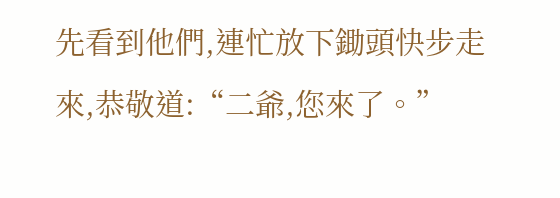先看到他們,連忙放下鋤頭快步走來,恭敬道:“二爺,您來了。”